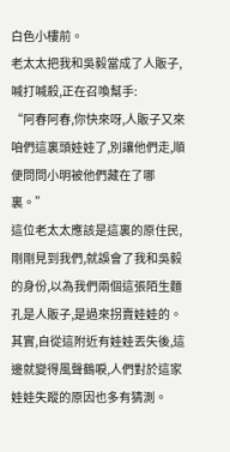白色小樓前。
老太太把我和吳毅當成了人販子,喊打喊殺,正在召喚幫手:
“阿春阿春,你快來呀,人販子又來咱們這裏頭娃娃了,別讓他們走,順便問問小明被他們藏在了哪裏。”
這位老太太應該是這裏的原住民,剛剛見到我們,就誤會了我和吳毅的身份,以為我們兩個這張陌生麵孔是人販子,是過來拐賣娃娃的。
其實,自從這附近有娃娃丟失後,這邊就變得風聲鶴唳,人們對於這家娃娃失蹤的原因也多有猜測。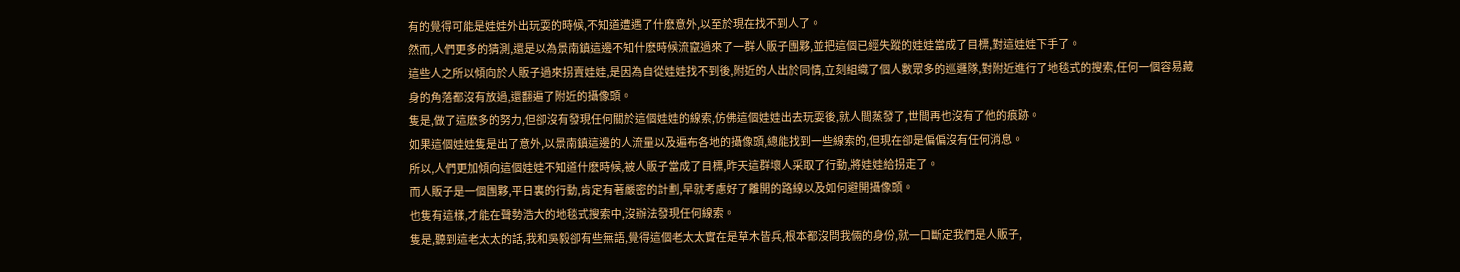有的覺得可能是娃娃外出玩耍的時候,不知道遭遇了什麽意外,以至於現在找不到人了。
然而,人們更多的猜測,還是以為景南鎮這邊不知什麽時候流竄過來了一群人販子團夥,並把這個已經失蹤的娃娃當成了目標,對這娃娃下手了。
這些人之所以傾向於人販子過來拐賣娃娃,是因為自從娃娃找不到後,附近的人出於同情,立刻組織了個人數眾多的巡邏隊,對附近進行了地毯式的搜索,任何一個容易藏身的角落都沒有放過,還翻遍了附近的攝像頭。
隻是,做了這麽多的努力,但卻沒有發現任何關於這個娃娃的線索,仿佛這個娃娃出去玩耍後,就人間蒸發了,世間再也沒有了他的痕跡。
如果這個娃娃隻是出了意外,以景南鎮這邊的人流量以及遍布各地的攝像頭,總能找到一些線索的,但現在卻是偏偏沒有任何消息。
所以,人們更加傾向這個娃娃不知道什麽時候,被人販子當成了目標,昨天這群壞人采取了行動,將娃娃給拐走了。
而人販子是一個團夥,平日裏的行動,肯定有著嚴密的計劃,早就考慮好了離開的路線以及如何避開攝像頭。
也隻有這樣,才能在聲勢浩大的地毯式搜索中,沒辦法發現任何線索。
隻是,聽到這老太太的話,我和吳毅卻有些無語,覺得這個老太太實在是草木皆兵,根本都沒問我倆的身份,就一口斷定我們是人販子,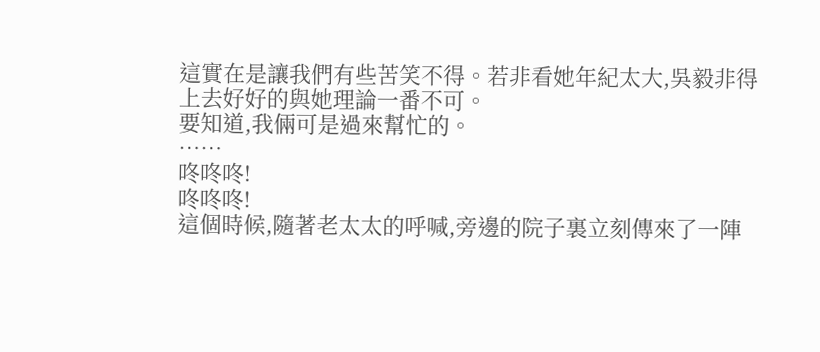這實在是讓我們有些苦笑不得。若非看她年紀太大,吳毅非得上去好好的與她理論一番不可。
要知道,我倆可是過來幫忙的。
……
咚咚咚!
咚咚咚!
這個時候,隨著老太太的呼喊,旁邊的院子裏立刻傳來了一陣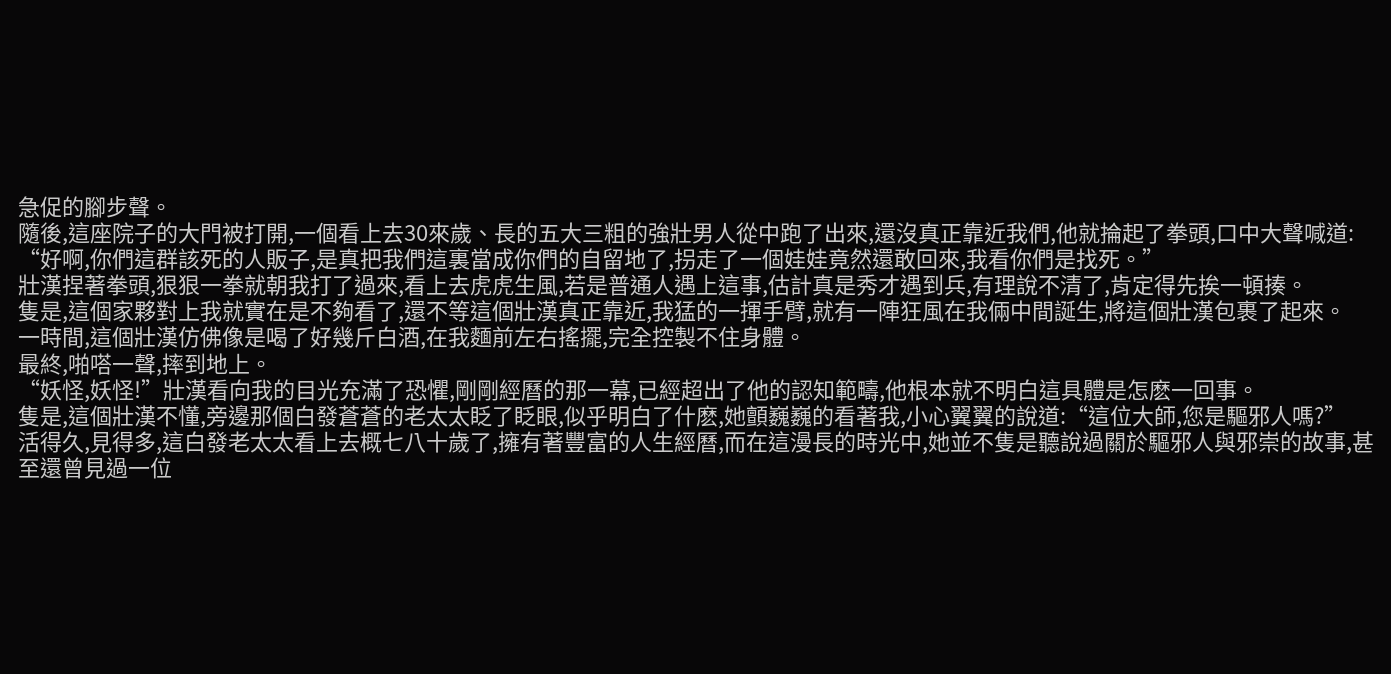急促的腳步聲。
隨後,這座院子的大門被打開,一個看上去30來歲、長的五大三粗的強壯男人從中跑了出來,還沒真正靠近我們,他就掄起了拳頭,口中大聲喊道:
“好啊,你們這群該死的人販子,是真把我們這裏當成你們的自留地了,拐走了一個娃娃竟然還敢回來,我看你們是找死。”
壯漢捏著拳頭,狠狠一拳就朝我打了過來,看上去虎虎生風,若是普通人遇上這事,估計真是秀才遇到兵,有理說不清了,肯定得先挨一頓揍。
隻是,這個家夥對上我就實在是不夠看了,還不等這個壯漢真正靠近,我猛的一揮手臂,就有一陣狂風在我倆中間誕生,將這個壯漢包裹了起來。
一時間,這個壯漢仿佛像是喝了好幾斤白酒,在我麵前左右搖擺,完全控製不住身體。
最終,啪嗒一聲,摔到地上。
“妖怪,妖怪!”壯漢看向我的目光充滿了恐懼,剛剛經曆的那一幕,已經超出了他的認知範疇,他根本就不明白這具體是怎麽一回事。
隻是,這個壯漢不懂,旁邊那個白發蒼蒼的老太太眨了眨眼,似乎明白了什麽,她顫巍巍的看著我,小心翼翼的說道:“這位大師,您是驅邪人嗎?”
活得久,見得多,這白發老太太看上去概七八十歲了,擁有著豐富的人生經曆,而在這漫長的時光中,她並不隻是聽說過關於驅邪人與邪崇的故事,甚至還曾見過一位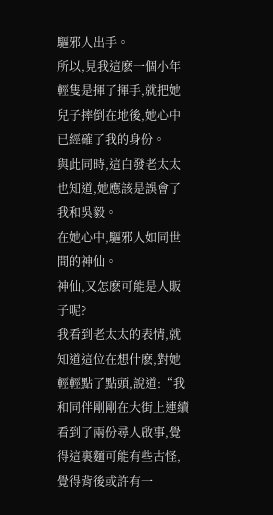驅邪人出手。
所以,見我這麽一個小年輕隻是揮了揮手,就把她兒子摔倒在地後,她心中已經確了我的身份。
與此同時,這白發老太太也知道,她應該是誤會了我和吳毅。
在她心中,驅邪人如同世間的神仙。
神仙,又怎麽可能是人販子呢?
我看到老太太的表情,就知道這位在想什麽,對她輕輕點了點頭,說道:“我和同伴剛剛在大街上連續看到了兩份尋人啟事,覺得這裏麵可能有些古怪,覺得背後或許有一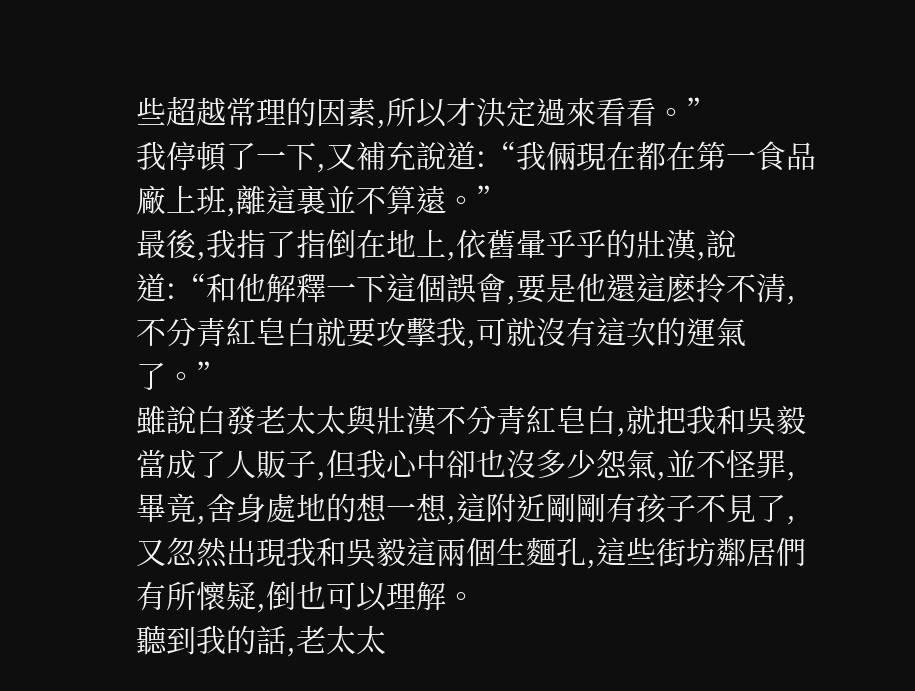些超越常理的因素,所以才決定過來看看。”
我停頓了一下,又補充說道:“我倆現在都在第一食品廠上班,離這裏並不算遠。”
最後,我指了指倒在地上,依舊暈乎乎的壯漢,說道:“和他解釋一下這個誤會,要是他還這麽拎不清,不分青紅皂白就要攻擊我,可就沒有這次的運氣了。”
雖說白發老太太與壯漢不分青紅皂白,就把我和吳毅當成了人販子,但我心中卻也沒多少怨氣,並不怪罪,
畢竟,舍身處地的想一想,這附近剛剛有孩子不見了,又忽然出現我和吳毅這兩個生麵孔,這些街坊鄰居們有所懷疑,倒也可以理解。
聽到我的話,老太太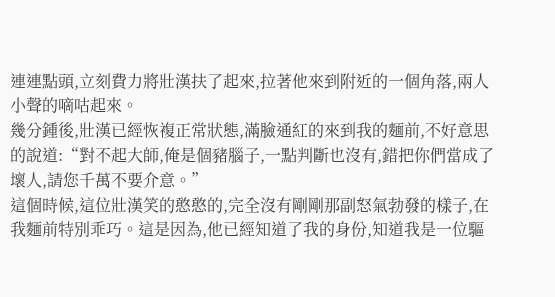連連點頭,立刻費力將壯漢扶了起來,拉著他來到附近的一個角落,兩人小聲的嘀咕起來。
幾分鍾後,壯漢已經恢複正常狀態,滿臉通紅的來到我的麵前,不好意思的說道:“對不起大師,俺是個豬腦子,一點判斷也沒有,錯把你們當成了壞人,請您千萬不要介意。”
這個時候,這位壯漢笑的憨憨的,完全沒有剛剛那副怒氣勃發的樣子,在我麵前特別乖巧。這是因為,他已經知道了我的身份,知道我是一位驅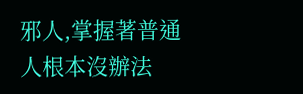邪人,掌握著普通人根本沒辦法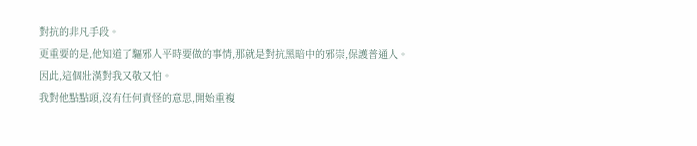對抗的非凡手段。
更重要的是,他知道了驅邪人平時要做的事情,那就是對抗黑暗中的邪崇,保護普通人。
因此,這個壯漢對我又敬又怕。
我對他點點頭,沒有任何責怪的意思,開始重複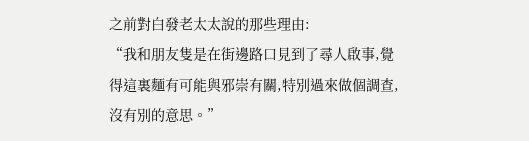之前對白發老太太說的那些理由:
“我和朋友隻是在街邊路口見到了尋人啟事,覺得這裏麵有可能與邪崇有關,特別過來做個調查,沒有別的意思。”